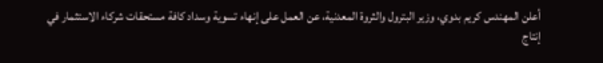أعلن المهندس كريم بدوي، وزير البترول والثروة المعدنية، عن العمل على إنهاء تسوية وسداد كافة مستحقات شركاء الاستثمار في إنتاج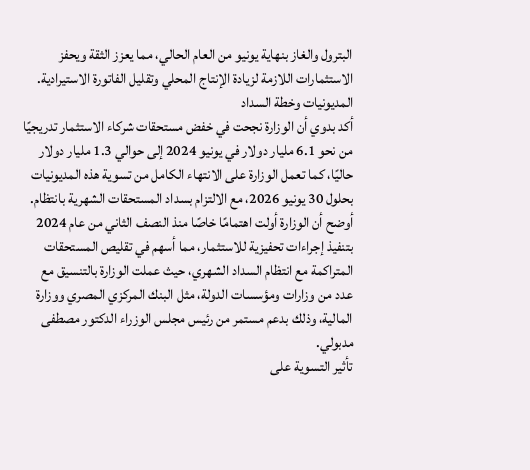البترول والغاز بنهاية يونيو من العام الحالي، مما يعزز الثقة ويحفز الاستثمارات اللازمة لزيادة الإنتاج المحلي وتقليل الفاتورة الاستيرادية.
المديونيات وخطة السداد
أكد بدوي أن الوزارة نجحت في خفض مستحقات شركاء الاستثمار تدريجيًا من نحو 6.1 مليار دولار في يونيو 2024 إلى حوالي 1.3 مليار دولار حاليًا، كما تعمل الوزارة على الانتهاء الكامل من تسوية هذه المديونيات بحلول 30 يونيو 2026، مع الالتزام بسداد المستحقات الشهرية بانتظام.
أوضح أن الوزارة أولت اهتمامًا خاصًا منذ النصف الثاني من عام 2024 بتنفيذ إجراءات تحفيزية للاستثمار، مما أسهم في تقليص المستحقات المتراكمة مع انتظام السداد الشهري، حيث عملت الوزارة بالتنسيق مع عدد من وزارات ومؤسسات الدولة، مثل البنك المركزي المصري ووزارة المالية، وذلك بدعم مستمر من رئيس مجلس الوزراء الدكتور مصطفى مدبولي.
تأثير التسوية على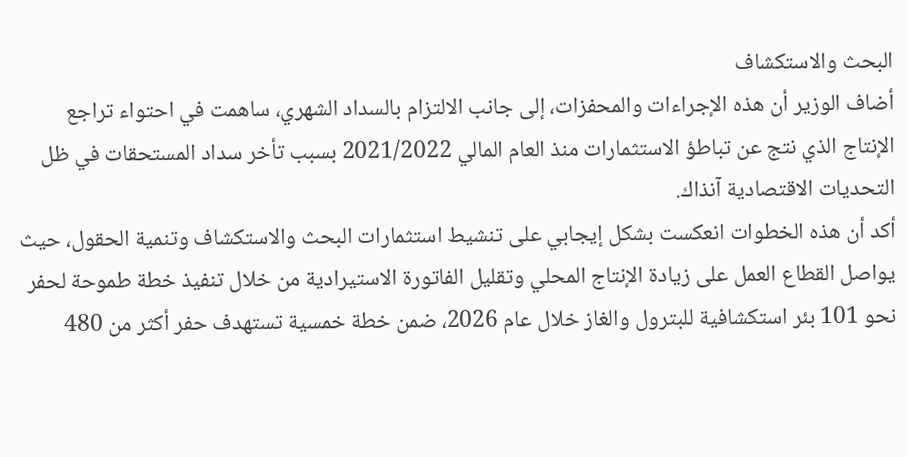البحث والاستكشاف
أضاف الوزير أن هذه الإجراءات والمحفزات، إلى جانب الالتزام بالسداد الشهري، ساهمت في احتواء تراجع الإنتاج الذي نتج عن تباطؤ الاستثمارات منذ العام المالي 2021/2022 بسبب تأخر سداد المستحقات في ظل التحديات الاقتصادية آنذاك.
أكد أن هذه الخطوات انعكست بشكل إيجابي على تنشيط استثمارات البحث والاستكشاف وتنمية الحقول، حيث يواصل القطاع العمل على زيادة الإنتاج المحلي وتقليل الفاتورة الاستيرادية من خلال تنفيذ خطة طموحة لحفر نحو 101 بئر استكشافية للبترول والغاز خلال عام 2026، ضمن خطة خمسية تستهدف حفر أكثر من 480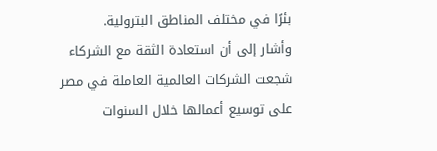بئرًا في مختلف المناطق البترولية.
وأشار إلى أن استعادة الثقة مع الشركاء شجعت الشركات العالمية العاملة في مصر على توسيع أعمالها خلال السنوات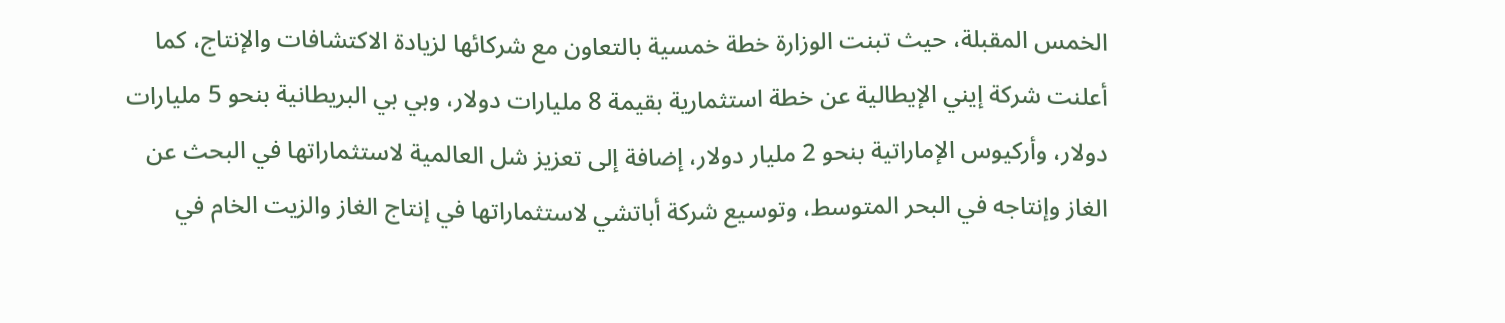الخمس المقبلة، حيث تبنت الوزارة خطة خمسية بالتعاون مع شركائها لزيادة الاكتشافات والإنتاج، كما أعلنت شركة إيني الإيطالية عن خطة استثمارية بقيمة 8 مليارات دولار، وبي بي البريطانية بنحو 5 مليارات دولار، وأركيوس الإماراتية بنحو 2 مليار دولار، إضافة إلى تعزيز شل العالمية لاستثماراتها في البحث عن الغاز وإنتاجه في البحر المتوسط، وتوسيع شركة أباتشي لاستثماراتها في إنتاج الغاز والزيت الخام في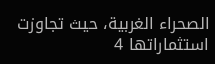الصحراء الغربية، حيث تجاوزت استثماراتها 4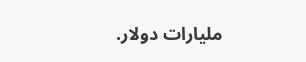مليارات دولار.